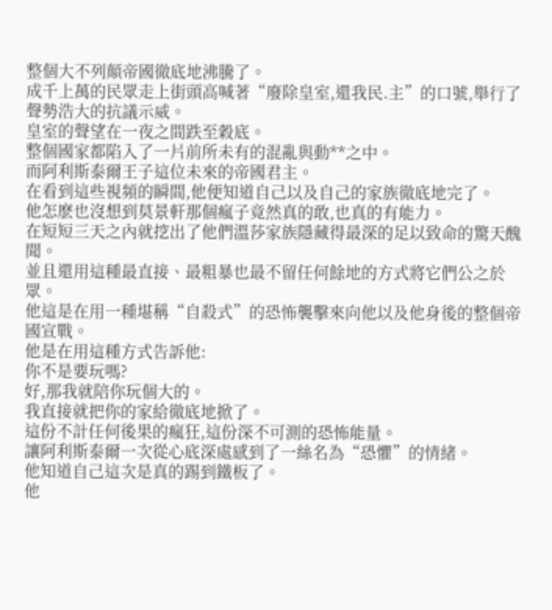整個大不列顛帝國徹底地沸騰了。
成千上萬的民眾走上街頭高喊著“廢除皇室,還我民.主”的口號,舉行了聲勢浩大的抗議示威。
皇室的聲望在一夜之間跌至穀底。
整個國家都陷入了一片前所未有的混亂與動**之中。
而阿利斯泰爾王子這位未來的帝國君主。
在看到這些視頻的瞬間,他便知道自己以及自己的家族徹底地完了。
他怎麽也沒想到莫景軒那個瘋子竟然真的敢,也真的有能力。
在短短三天之內就挖出了他們溫莎家族隱藏得最深的足以致命的驚天醜聞。
並且還用這種最直接、最粗暴也最不留任何餘地的方式將它們公之於眾。
他這是在用一種堪稱“自殺式”的恐怖襲擊來向他以及他身後的整個帝國宣戰。
他是在用這種方式告訴他:
你不是要玩嗎?
好,那我就陪你玩個大的。
我直接就把你的家給徹底地掀了。
這份不計任何後果的瘋狂,這份深不可測的恐怖能量。
讓阿利斯泰爾一次從心底深處感到了一絲名為“恐懼”的情緒。
他知道自己這次是真的踢到鐵板了。
他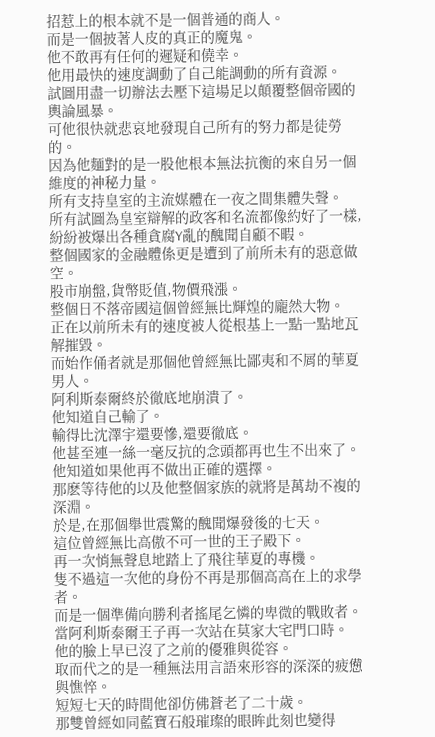招惹上的根本就不是一個普通的商人。
而是一個披著人皮的真正的魔鬼。
他不敢再有任何的遲疑和僥幸。
他用最快的速度調動了自己能調動的所有資源。
試圖用盡一切辦法去壓下這場足以顛覆整個帝國的輿論風暴。
可他很快就悲哀地發現自己所有的努力都是徒勞的。
因為他麵對的是一股他根本無法抗衡的來自另一個維度的神秘力量。
所有支持皇室的主流媒體在一夜之間集體失聲。
所有試圖為皇室辯解的政客和名流都像約好了一樣,紛紛被爆出各種貪腐Y亂的醜聞自顧不暇。
整個國家的金融體係更是遭到了前所未有的惡意做空。
股市崩盤,貨幣貶值,物價飛漲。
整個日不落帝國這個曾經無比輝煌的龐然大物。
正在以前所未有的速度被人從根基上一點一點地瓦解摧毀。
而始作俑者就是那個他曾經無比鄙夷和不屑的華夏男人。
阿利斯泰爾終於徹底地崩潰了。
他知道自己輸了。
輸得比沈澤宇還要慘,還要徹底。
他甚至連一絲一毫反抗的念頭都再也生不出來了。
他知道如果他再不做出正確的選擇。
那麽等待他的以及他整個家族的就將是萬劫不複的深淵。
於是,在那個舉世震驚的醜聞爆發後的七天。
這位曾經無比高傲不可一世的王子殿下。
再一次悄無聲息地踏上了飛往華夏的專機。
隻不過這一次他的身份不再是那個高高在上的求學者。
而是一個準備向勝利者搖尾乞憐的卑微的戰敗者。
當阿利斯泰爾王子再一次站在莫家大宅門口時。
他的臉上早已沒了之前的優雅與從容。
取而代之的是一種無法用言語來形容的深深的疲憊與憔悴。
短短七天的時間他卻仿佛蒼老了二十歲。
那雙曾經如同藍寶石般璀璨的眼眸此刻也變得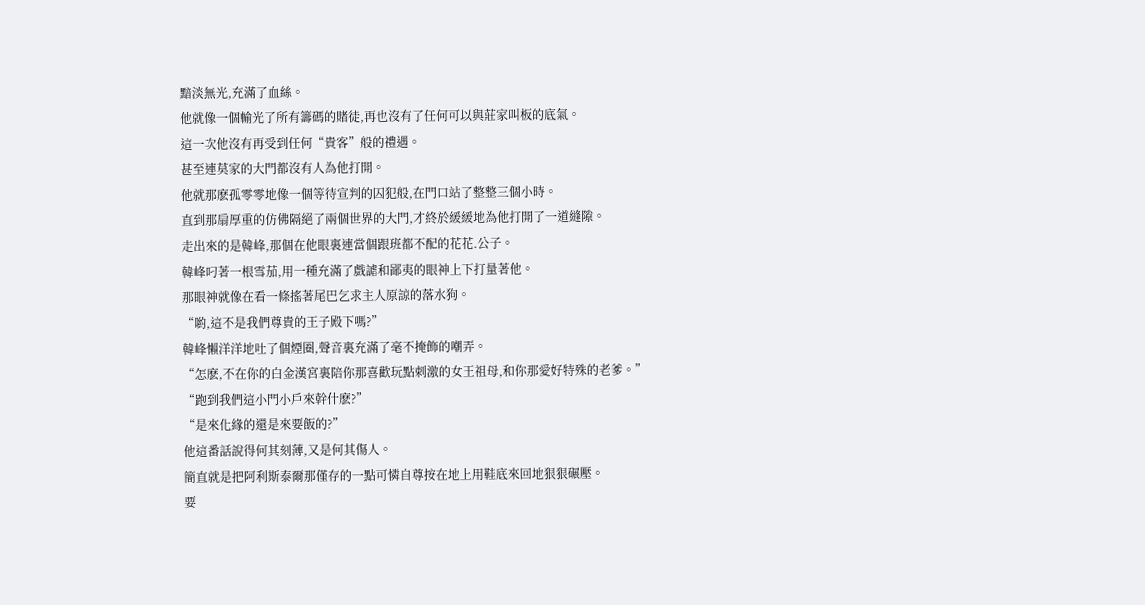黯淡無光,充滿了血絲。
他就像一個輸光了所有籌碼的賭徒,再也沒有了任何可以與莊家叫板的底氣。
這一次他沒有再受到任何“貴客”般的禮遇。
甚至連莫家的大門都沒有人為他打開。
他就那麽孤零零地像一個等待宣判的囚犯般,在門口站了整整三個小時。
直到那扇厚重的仿佛隔絕了兩個世界的大門,才終於緩緩地為他打開了一道縫隙。
走出來的是韓峰,那個在他眼裏連當個跟班都不配的花花.公子。
韓峰叼著一根雪茄,用一種充滿了戲謔和鄙夷的眼神上下打量著他。
那眼神就像在看一條搖著尾巴乞求主人原諒的落水狗。
“喲,這不是我們尊貴的王子殿下嗎?”
韓峰懶洋洋地吐了個煙圈,聲音裏充滿了毫不掩飾的嘲弄。
“怎麽,不在你的白金漢宮裏陪你那喜歡玩點刺激的女王祖母,和你那愛好特殊的老爹。”
“跑到我們這小門小戶來幹什麽?”
“是來化緣的還是來要飯的?”
他這番話說得何其刻薄,又是何其傷人。
簡直就是把阿利斯泰爾那僅存的一點可憐自尊按在地上用鞋底來回地狠狠碾壓。
要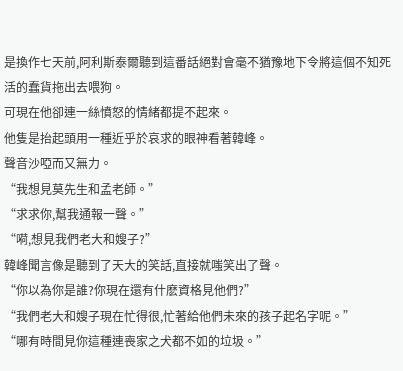是換作七天前,阿利斯泰爾聽到這番話絕對會毫不猶豫地下令將這個不知死活的蠢貨拖出去喂狗。
可現在他卻連一絲憤怒的情緒都提不起來。
他隻是抬起頭用一種近乎於哀求的眼神看著韓峰。
聲音沙啞而又無力。
“我想見莫先生和孟老師。”
“求求你,幫我通報一聲。”
“嗬,想見我們老大和嫂子?”
韓峰聞言像是聽到了天大的笑話,直接就嗤笑出了聲。
“你以為你是誰?你現在還有什麽資格見他們?”
“我們老大和嫂子現在忙得很,忙著給他們未來的孩子起名字呢。”
“哪有時間見你這種連喪家之犬都不如的垃圾。”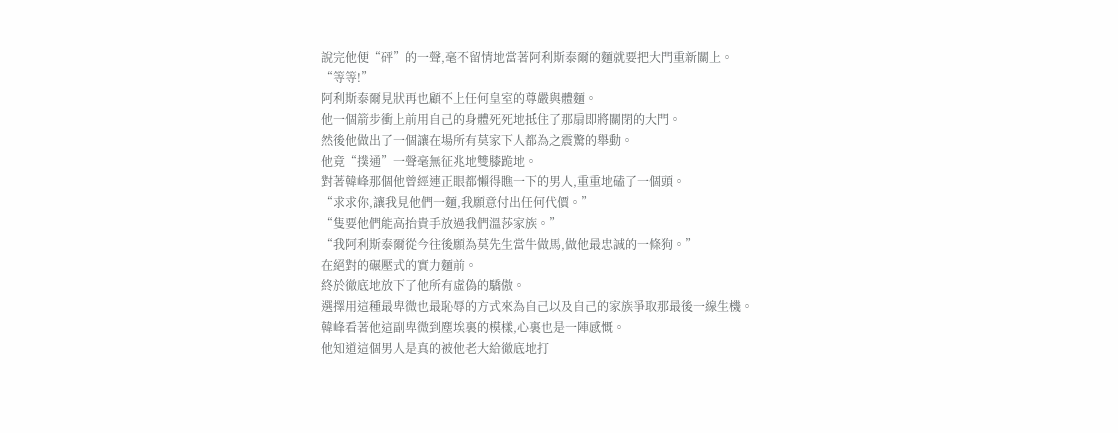說完他便“砰”的一聲,毫不留情地當著阿利斯泰爾的麵就要把大門重新關上。
“等等!”
阿利斯泰爾見狀再也顧不上任何皇室的尊嚴與體麵。
他一個箭步衝上前用自己的身體死死地抵住了那扇即將關閉的大門。
然後他做出了一個讓在場所有莫家下人都為之震驚的舉動。
他竟“撲通”一聲毫無征兆地雙膝跪地。
對著韓峰那個他曾經連正眼都懶得瞧一下的男人,重重地磕了一個頭。
“求求你,讓我見他們一麵,我願意付出任何代價。”
“隻要他們能高抬貴手放過我們溫莎家族。”
“我阿利斯泰爾從今往後願為莫先生當牛做馬,做他最忠誠的一條狗。”
在絕對的碾壓式的實力麵前。
終於徹底地放下了他所有虛偽的驕傲。
選擇用這種最卑微也最恥辱的方式來為自己以及自己的家族爭取那最後一線生機。
韓峰看著他這副卑微到塵埃裏的模樣,心裏也是一陣感慨。
他知道這個男人是真的被他老大給徹底地打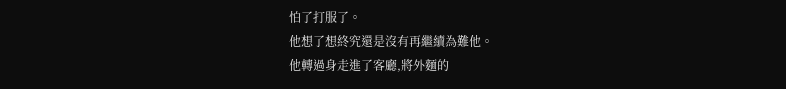怕了打服了。
他想了想終究還是沒有再繼續為難他。
他轉過身走進了客廳,將外麵的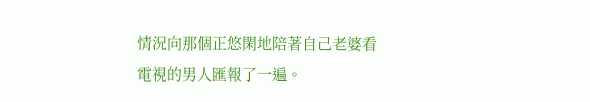情況向那個正悠閑地陪著自己老婆看電視的男人匯報了一遍。